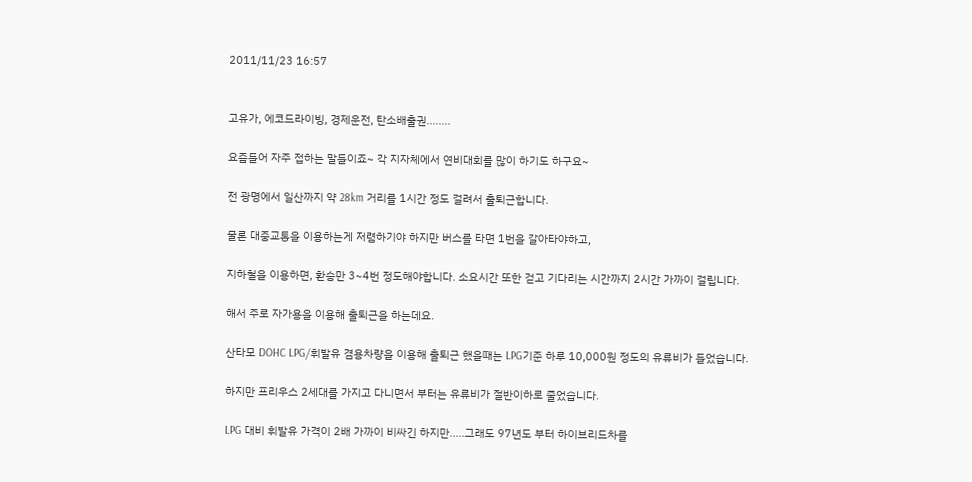2011/11/23 16:57


고유가, 에코드라이빙, 경제운전, 탄소배출권........

요즘들어 자주 접하는 말들이죠~ 각 지자체에서 연비대회를 많이 하기도 하구요~

전 광명에서 일산까지 약 28km 거리를 1시간 정도 걸려서 출퇴근합니다.

물론 대중교통을 이용하는게 저렴하기야 하지만 버스를 타면 1번을 갈아타야하고,

지하철을 이용하면, 환승만 3~4번 정도해야합니다. 소요시간 또한 걷고 기다리는 시간까지 2시간 가까이 걸립니다.

해서 주로 자가용을 이용해 출퇴근을 하는데요.

산타모 DOHC LPG/휘발유 겸용차량을 이용해 출퇴근 했을때는 LPG기준 하루 10,000원 정도의 유류비가 들었습니다.

하지만 프리우스 2세대를 가지고 다니면서 부터는 유류비가 절반이하로 줄었습니다.

LPG 대비 휘발유 가격이 2배 가까이 비싸긴 하지만.....그래도 97년도 부터 하이브리드차를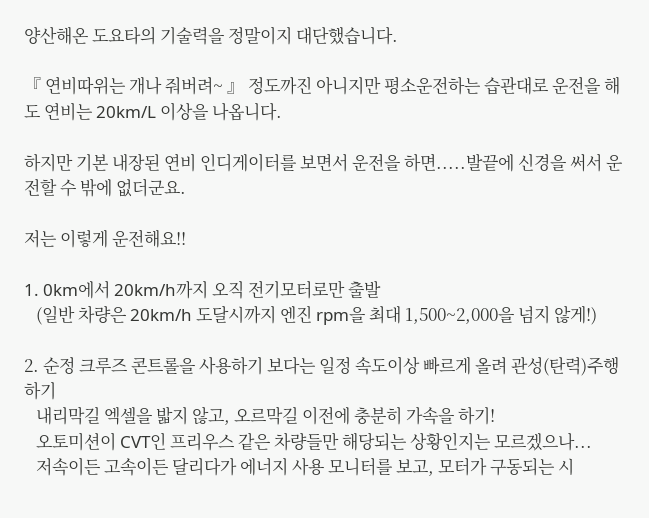양산해온 도요타의 기술력을 정말이지 대단했습니다.

『 연비따위는 개나 줘버려~ 』 정도까진 아니지만 평소운전하는 습관대로 운전을 해도 연비는 20km/L 이상을 나옵니다.

하지만 기본 내장된 연비 인디게이터를 보면서 운전을 하면.....발끝에 신경을 써서 운전할 수 밖에 없더군요.

저는 이렇게 운전해요!!

1. 0km에서 20km/h까지 오직 전기모터로만 출발
   (일반 차량은 20km/h 도달시까지 엔진 rpm을 최대 1,500~2,000을 넘지 않게!)

2. 순정 크루즈 콘트롤을 사용하기 보다는 일정 속도이상 빠르게 올려 관성(탄력)주행 하기
   내리막길 엑셀을 밟지 않고, 오르막길 이전에 충분히 가속을 하기!
   오토미션이 CVT인 프리우스 같은 차량들만 해당되는 상황인지는 모르겠으나...
   저속이든 고속이든 달리다가 에너지 사용 모니터를 보고, 모터가 구동되는 시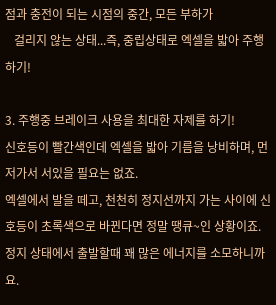점과 충전이 되는 시점의 중간, 모든 부하가
   걸리지 않는 상태...즉, 중립상태로 엑셀을 밟아 주행하기!

3. 주행중 브레이크 사용을 최대한 자제를 하기!
신호등이 빨간색인데 엑셀을 밟아 기름을 낭비하며, 먼저가서 서있을 필요는 없죠.
엑셀에서 발을 떼고, 천천히 정지선까지 가는 사이에 신호등이 초록색으로 바뀐다면 정말 땡큐~인 상황이죠.
정지 상태에서 출발할때 꽤 많은 에너지를 소모하니까요.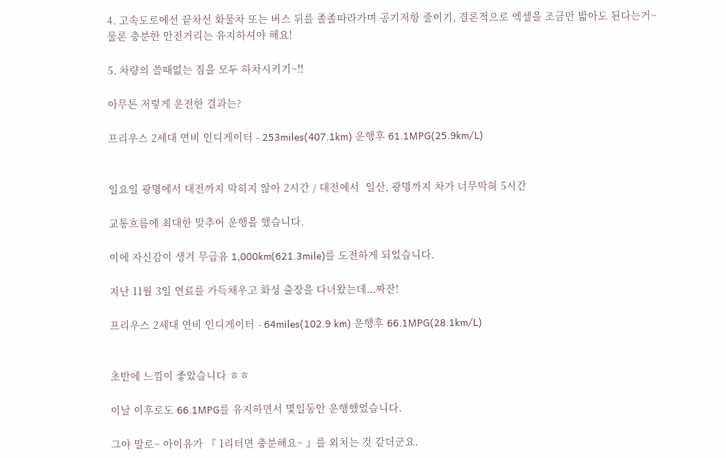4. 고속도로에선 끝차선 화물차 또는 버스 뒤를 졸졸따라가며 공기저항 줄이기, 결론적으로 엑셀을 조금만 밟아도 된다는거~
물론 충분한 안전거리는 유지하셔야 해요!

5. 차량의 쓸때없는 짐을 모두 하차시키기~!!

아무튼 저렇게 운전한 결과는?

프리우스 2세대 연비 인디게이터 - 253miles(407.1km) 운행후 61.1MPG(25.9km/L)


일요일 광명에서 대전까지 막히지 않아 2시간 / 대전에서  일산, 광명까지 차가 너무막혀 5시간

교통흐름에 최대한 맞추어 운행을 했습니다.

이에 자신감이 생겨 무급유 1,000km(621.3mile)를 도전하게 되었습니다.

지난 11월 3일 연료를 가득채우고 화성 출장을 다녀왔는데...짜잔!

프리우스 2세대 연비 인디게이터 - 64miles(102.9 km) 운행후 66.1MPG(28.1km/L)


초반에 느낌이 좋았습니다 ㅎㅎ

이날 이후로도 66.1MPG를 유지하면서 몇일동안 운행했었습니다.

그야 말로~ 아이유가 『 1리터면 충분해요~ 』를 외치는 것 같더군요.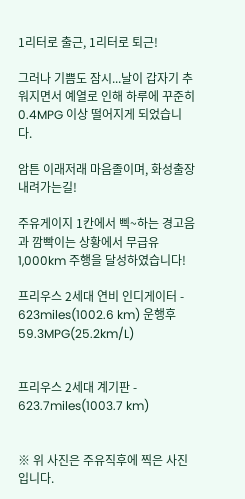1리터로 출근, 1리터로 퇴근!

그러나 기쁨도 잠시...날이 갑자기 추워지면서 예열로 인해 하루에 꾸준히 0.4MPG 이상 떨어지게 되었습니다.

암튼 이래저래 마음졸이며, 화성출장 내려가는길!

주유게이지 1칸에서 삑~하는 경고음과 깜빡이는 상황에서 무급유 1,000km 주행을 달성하였습니다!

프리우스 2세대 연비 인디게이터 - 623miles(1002.6 km) 운행후 59.3MPG(25.2km/L)


프리우스 2세대 계기판 - 623.7miles(1003.7 km)


※ 위 사진은 주유직후에 찍은 사진입니다.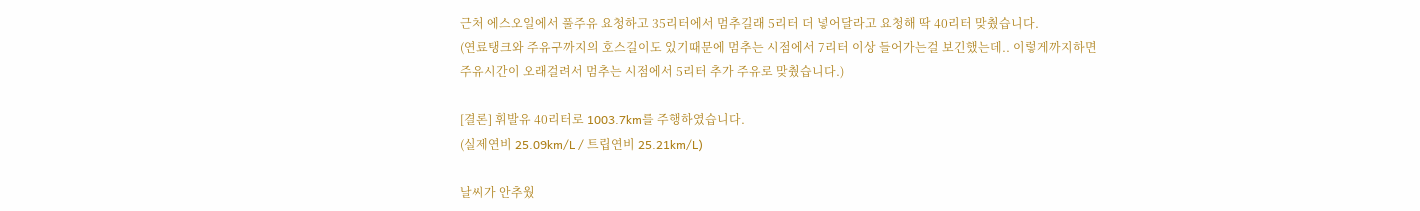근처 에스오일에서 풀주유 요청하고 35리터에서 멈추길래 5리터 더 넣어달라고 요청해 딱 40리터 맞췄습니다.
(연료탱크와 주유구까지의 호스길이도 있기때문에 멈추는 시점에서 7리터 이상 들어가는걸 보긴했는데.. 이렇게까지하면 주유시간이 오래걸려서 멈추는 시점에서 5리터 추가 주유로 맞췄습니다.)

[결론] 휘발유 40리터로 1003.7km를 주행하였습니다.
(실제연비 25.09km/L / 트립연비 25.21km/L)

날씨가 안추웠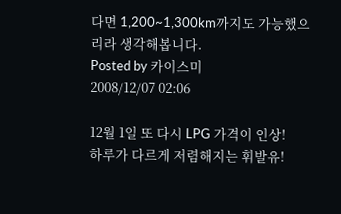다면 1,200~1,300km까지도 가능했으리라 생각해봅니다.
Posted by 카이스미
2008/12/07 02:06

12월 1일 또 다시 LPG 가격이 인상!
하루가 다르게 저렴해지는 휘발유!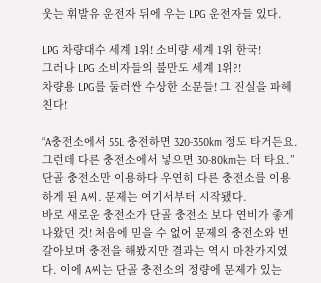웃는 휘발유 운전자 뒤에 우는 LPG 운전자들 있다.

LPG 차량대수 세계 1위! 소비량 세계 1위 한국!
그러나 LPG 소비자들의 불만도 세계 1위?!
차량용 LPG를 둘러싼 수상한 소문들! 그 진실을 파헤친다!

“A충전소에서 55L 충전하면 320-350km 정도 타거든요.
그런데 다른 충전소에서 넣으면 30-80km는 더 타요.”
단골 충전소만 이용하다 우연히 다른 충전소를 이용하게 된 A씨. 문제는 여기서부터 시작됐다.
바로 새로운 충전소가 단골 충전소 보다 연비가 좋게 나왔던 것! 처음에 믿을 수 없어 문제의 충전소와 번갈아보며 충전을 해봤지만 결과는 역시 마찬가지였다. 이에 A씨는 단골 충전소의 정량에 문제가 있는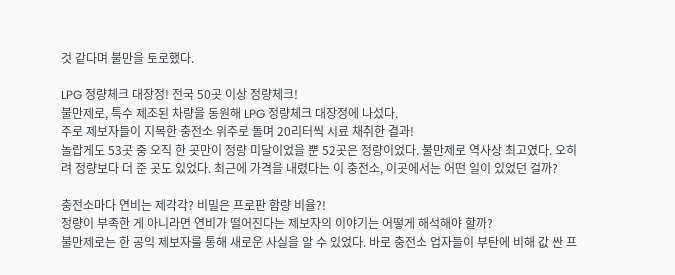것 같다며 불만을 토로했다.

LPG 정량체크 대장정! 전국 50곳 이상 정량체크!
불만제로, 특수 제조된 차량을 동원해 LPG 정량체크 대장정에 나섰다.
주로 제보자들이 지목한 충전소 위주로 돌며 20리터씩 시료 채취한 결과!
놀랍게도 53곳 중 오직 한 곳만이 정량 미달이었을 뿐 52곳은 정량이었다. 불만제로 역사상 최고였다. 오히려 정량보다 더 준 곳도 있었다. 최근에 가격을 내렸다는 이 충전소, 이곳에서는 어떤 일이 있었던 걸까?

충전소마다 연비는 제각각? 비밀은 프로판 함량 비율?!
정량이 부족한 게 아니라면 연비가 떨어진다는 제보자의 이야기는 어떻게 해석해야 할까?
불만제로는 한 공익 제보자를 통해 새로운 사실을 알 수 있었다. 바로 충전소 업자들이 부탄에 비해 값 싼 프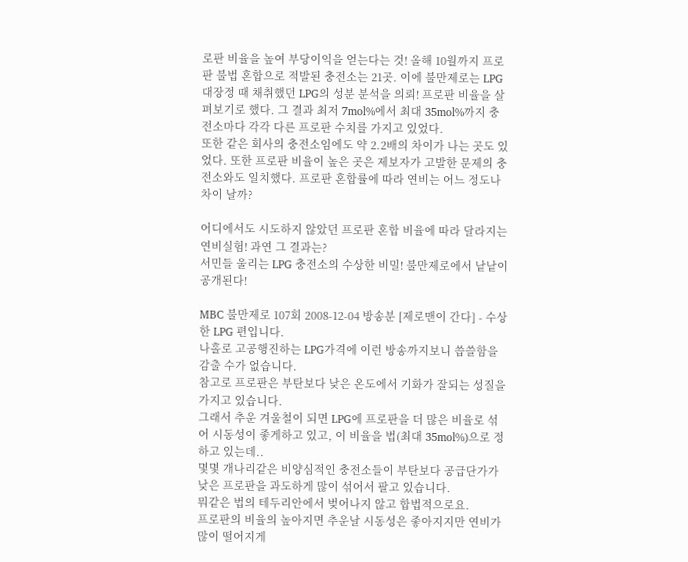로판 비율을 높여 부당이익을 얻는다는 것! 올해 10월까지 프로판 불법 혼합으로 적발된 충전소는 21곳. 이에 불만제로는 LPG 대장정 때 채취했던 LPG의 성분 분석을 의뢰! 프로판 비율을 살펴보기로 했다. 그 결과 최저 7mol%에서 최대 35mol%까지 충전소마다 각각 다른 프로판 수치를 가지고 있었다.
또한 같은 회사의 충전소임에도 약 2.2배의 차이가 나는 곳도 있었다. 또한 프로판 비율이 높은 곳은 제보자가 고발한 문제의 충전소와도 일치했다. 프로판 혼합률에 따라 연비는 어느 정도나 차이 날까?

어디에서도 시도하지 않았던 프로판 혼합 비율에 따라 달라지는 연비실험! 과연 그 결과는?
서민들 울리는 LPG 충전소의 수상한 비밀! 불만제로에서 낱낱이 공개된다!

MBC 불만제로 107회 2008-12-04 방송분 [제로맨이 간다] - 수상한 LPG 편입니다.
나홀로 고공행진하는 LPG가격에 이런 방송까지보니 씁쓸함을 감출 수가 없습니다.
참고로 프로판은 부탄보다 낮은 온도에서 기화가 잘되는 성질을 가지고 있습니다.
그래서 추운 겨울철이 되면 LPG에 프로판을 더 많은 비율로 섞어 시동성이 좋게하고 있고, 이 비율을 법(최대 35mol%)으로 정하고 있는데..
몇몇 개나리같은 비양심적인 충전소들이 부탄보다 공급단가가 낮은 프로판을 과도하게 많이 섞어서 팔고 있습니다.
뭐같은 법의 테두리안에서 벚어나지 않고 합법적으로요.
프로판의 비율의 높아지면 추운날 시동성은 좋아지지만 연비가 많이 떨어지게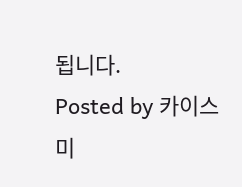됩니다.
Posted by 카이스미